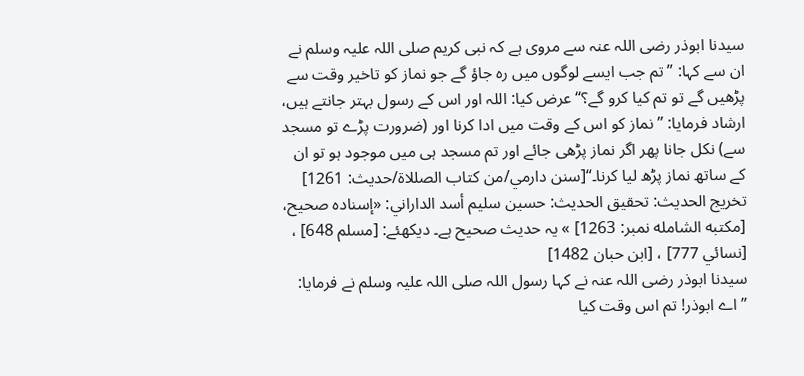سیدنا ابوذر رضی اللہ عنہ سے مروی ہے کہ نبی کریم صلی اللہ علیہ وسلم نے ان سے کہا: ”تم جب ایسے لوگوں میں رہ جاؤ گے جو نماز کو تاخیر وقت سے پڑھیں گے تو تم کیا کرو گے؟“ عرض کیا: اللہ اور اس کے رسول بہتر جانتے ہیں، ارشاد فرمایا: ”نماز کو اس کے وقت میں ادا کرنا اور (ضرورت پڑے تو مسجد سے) نکل جانا پھر اگر نماز پڑھی جائے اور تم مسجد ہی میں موجود ہو تو ان کے ساتھ نماز پڑھ لیا کرنا۔“[سنن دارمي/من كتاب الصللاة/حدیث: 1261]
تخریج الحدیث: تحقيق الحديث: حسين سليم أسد الداراني: «إسناده صحيح، [مكتبه الشامله نمبر: 1263] » یہ حدیث صحیح ہے۔ دیکھئے: [مسلم 648] ، [نسائي 777] ، [ابن حبان 1482]
سیدنا ابوذر رضی اللہ عنہ نے کہا رسول اللہ صلی اللہ علیہ وسلم نے فرمایا: ”اے ابوذر! تم اس وقت کیا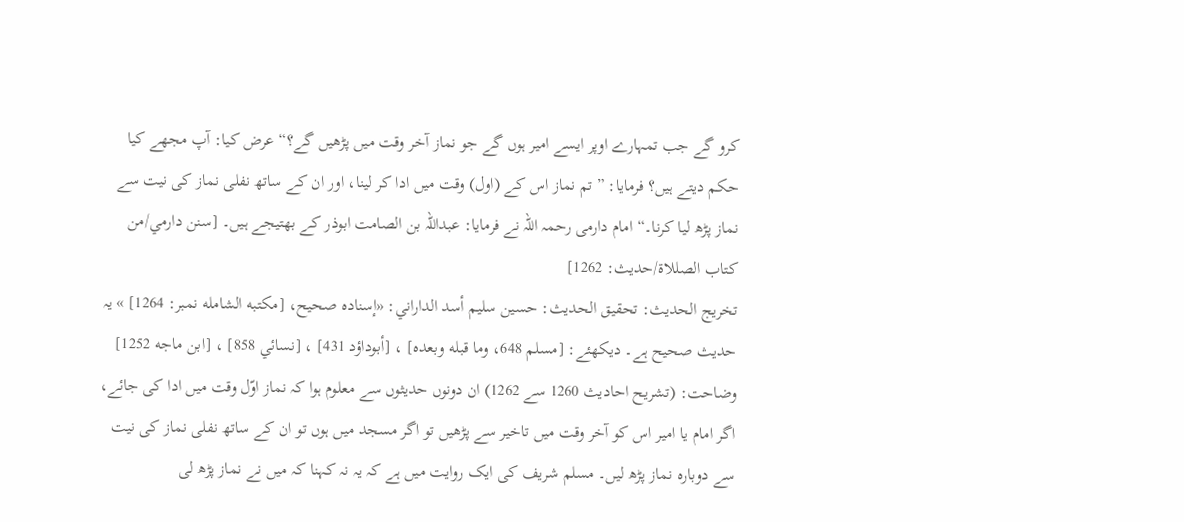کرو گے جب تمہارے اوپر ایسے امیر ہوں گے جو نماز آخر وقت میں پڑھیں گے؟“ عرض کیا: آپ مجھے کیا حکم دیتے ہیں؟ فرمایا: ”تم نماز اس کے (اول) وقت میں ادا کر لینا، اور ان کے ساتھ نفلی نماز کی نیت سے نماز پڑھ لیا کرنا۔“ امام دارمی رحمہ اللہ نے فرمایا: عبداللہ بن الصامت ابوذر کے بھتیجے ہیں۔ [سنن دارمي/من كتاب الصللاة/حدیث: 1262]
تخریج الحدیث: تحقيق الحديث: حسين سليم أسد الداراني: «إسناده صحيح، [مكتبه الشامله نمبر: 1264] » یہ حدیث صحیح ہے۔ دیکھئے: [مسلم 648، وما قبله وبعده] ، [أبوداؤد 431] ، [نسائي 858] ، [ابن ماجه 1252]
وضاحت: (تشریح احادیث 1260 سے 1262) ان دونوں حدیثوں سے معلوم ہوا کہ نماز اوّل وقت میں ادا کی جائے، اگر امام یا امیر اس کو آخر وقت میں تاخیر سے پڑھیں تو اگر مسجد میں ہوں تو ان کے ساتھ نفلی نماز کی نیت سے دوبارہ نماز پڑھ لیں۔ مسلم شریف کی ایک روایت میں ہے کہ یہ نہ کہنا کہ میں نے نماز پڑھ لی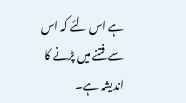ہے اس لئے کہ اس سے فتنے میں پڑنے کا اندیشہ ہے۔